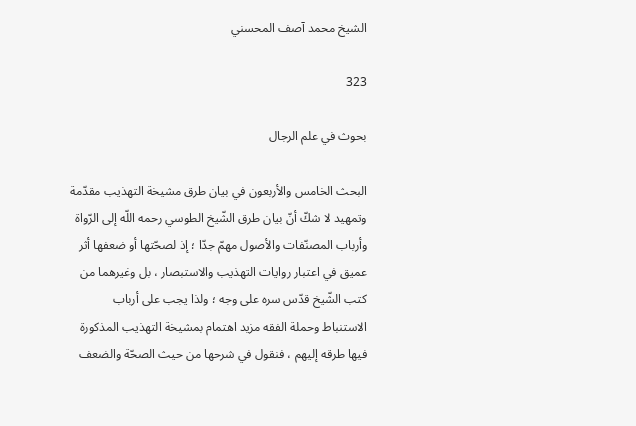الشيخ محمد آصف المحسني

323

بحوث في علم الرجال

البحث الخامس والأربعون في بيان طرق مشيخة التهذيب مقدّمة وتمهيد لا شكّ أنّ بيان طرق الشّيخ الطوسي رحمه اللّه إلى الرّواة وأرباب المصنّفات والأصول مهمّ جدّا ؛ إذ لصحّتها أو ضعفها أثر عميق في اعتبار روايات التهذيب والاستبصار ، بل وغيرهما من كتب الشّيخ قدّس سره على وجه ؛ ولذا يجب على أرباب الاستنباط وحملة الفقه مزيد اهتمام بمشيخة التهذيب المذكورة فيها طرقه إليهم ، فنقول في شرحها من حيث الصحّة والضعف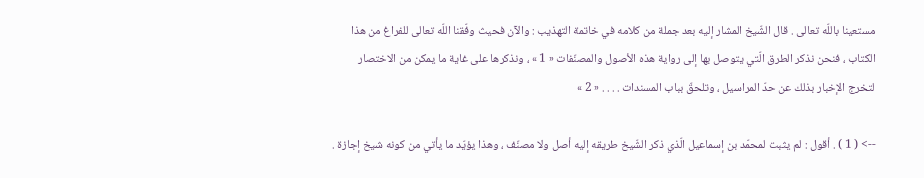مستعينا باللّه تعالى . قال الشّيخ المشار إليه بعد جملة من كلامه في خاتمة التهذيب : والآن فحيث وفّقنا اللّه تعالى للفراغ من هذا الكتاب ، فنحن نذكر الطرق الّتي يتوصل بها إلى رواية هذه الأصول والمصنّفات « 1 » ، ونذكرها على غاية ما يمكن من الاختصار لتخرج الإخبار بذلك عن حدّ المراسيل ، وتلحقّ بباب المسندات . . . . « 2 »

--> ( 1 ) . أقول : لم يثبت لمحمّد بن إسماعيل الّذي ذكر الشّيخ طريقه إليه أصل ولا مصنّف ، وهذا يؤيّد ما يأتي من كونه شيخ إجازة .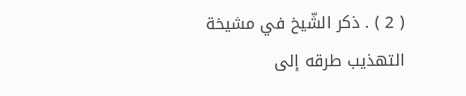( 2 ) . ذكر الشّيخ في مشيخة التهذيب طرقه إلى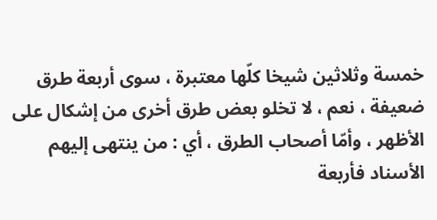خمسة وثلاثين شيخا كلّها معتبرة ، سوى أربعة طرق ضعيفة ، نعم ، لا تخلو بعض طرق أخرى من إشكال على الأظهر ، وأمّا أصحاب الطرق ، أي : من ينتهى إليهم الأسناد فأربعة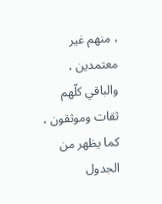، منهم غير معتمدين ، والباقي كلّهم ثقات وموثقون ، كما يظهر من الجدول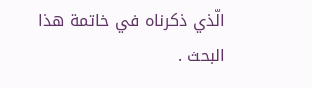الّذي ذكرناه في خاتمة هذا البحث .